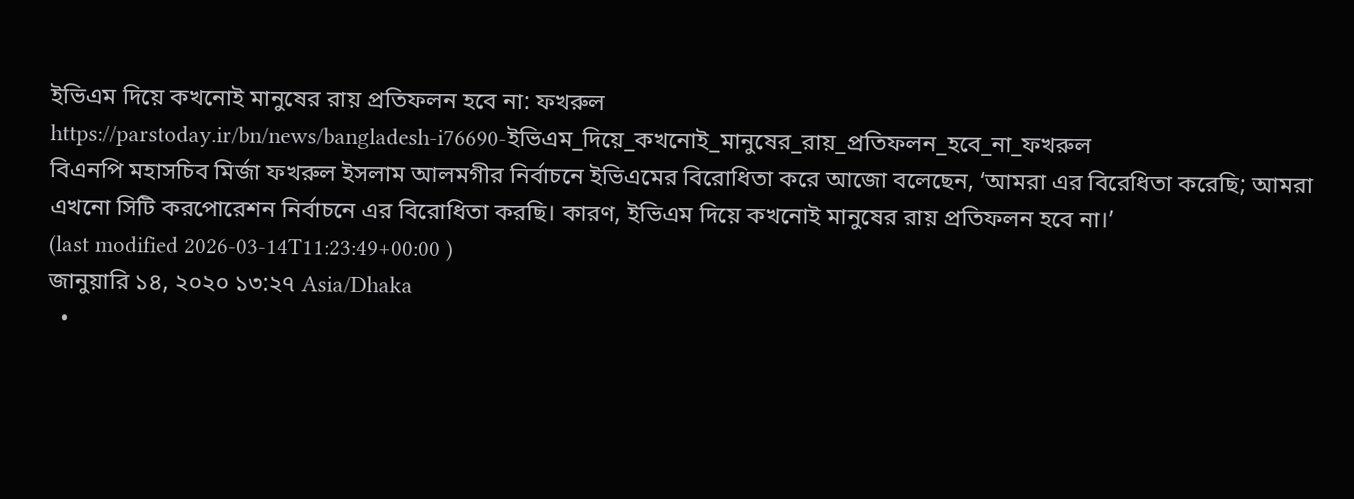ইভিএম দিয়ে কখনোই মানুষের রায় প্রতিফলন হবে না: ফখরুল
https://parstoday.ir/bn/news/bangladesh-i76690-ইভিএম_দিয়ে_কখনোই_মানুষের_রায়_প্রতিফলন_হবে_না_ফখরুল
বিএনপি মহাসচিব মির্জা ফখরুল ইসলাম আলমগীর নির্বাচনে ইভিএমের বিরোধিতা করে আজো বলেছেন, ‘আমরা এর বিরেধিতা করেছি; আমরা এখনো সিটি করপোরেশন নির্বাচনে এর বিরোধিতা করছি। কারণ, ইভিএম দিয়ে কখনোই মানুষের রায় প্রতিফলন হবে না।’
(last modified 2026-03-14T11:23:49+00:00 )
জানুয়ারি ১৪, ২০২০ ১৩:২৭ Asia/Dhaka
  •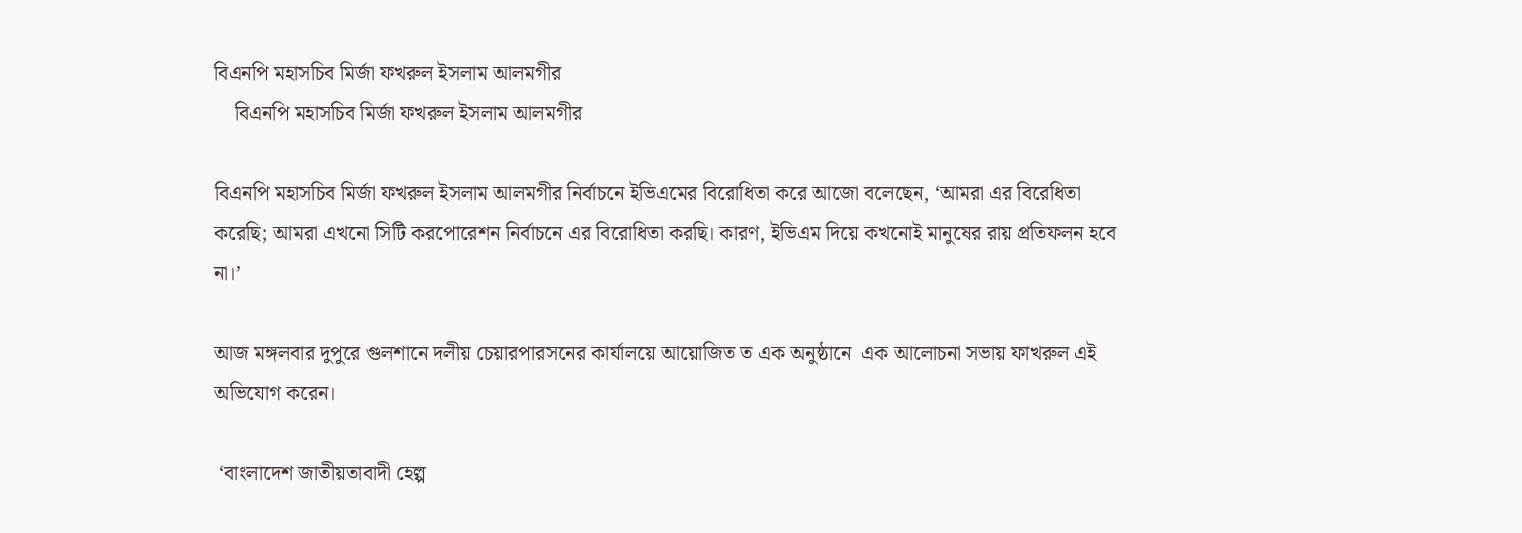বিএনপি মহাসচিব মির্জা ফখরুল ইসলাম আলমগীর
    বিএনপি মহাসচিব মির্জা ফখরুল ইসলাম আলমগীর

বিএনপি মহাসচিব মির্জা ফখরুল ইসলাম আলমগীর নির্বাচনে ইভিএমের বিরোধিতা করে আজো বলেছেন, ‘আমরা এর বিরেধিতা করেছি; আমরা এখনো সিটি করপোরেশন নির্বাচনে এর বিরোধিতা করছি। কারণ, ইভিএম দিয়ে কখনোই মানুষের রায় প্রতিফলন হবে না।’

আজ মঙ্গলবার দুপুরে গুলশানে দলীয় চেয়ারপারসনের কার্যালয়ে আয়োজিত ত এক অনুষ্ঠানে  এক আলোচনা সভায় ফাখরুল এই অভিযোগ করেন।

 ‘বাংলাদেশ জাতীয়তাবাদী হেল্প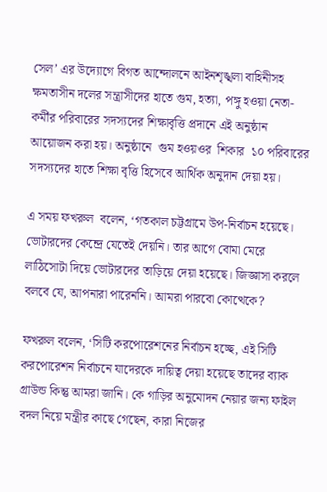সেল’ এর উদ্যোগে বিগত আন্দোলনে আইনশৃঙ্খলা বাহিনীসহ ক্ষমতাসীন দলের সন্ত্রাসীদের হাতে গুম, হত্যা, পঙ্গু হওয়া নেতা-কর্মীর পরিবারের সদস্যদের শিক্ষাবৃত্তি প্রদানে এই অনুষ্ঠান আয়োজন করা হয়। অনুষ্ঠানে  গুম হওয়ওর  শিকার  ১০ পরিবারের সদস্যদের হাতে শিক্ষা বৃত্তি হিসেবে আর্থিক অনুদান দেয়া হয়।

এ সময় ফখরুল  বলেন, ‘গতকাল চট্টগ্রামে উপ-নির্বাচন হয়েছে। ভোটারদের কেন্দ্রে যেতেই দেয়নি। তার আগে বোমা মেরে লাঠিসোটা দিয়ে ভোটারদের তাড়িয়ে দেয়া হয়েছে। জিজ্ঞাসা করলে বলবে যে, আপনারা পারেননি। আমরা পারবো কোত্থেকে?

ফখরুল বলেন, ‘সিটি করপোরেশনের নির্বাচন হচ্ছে, এই সিটি করপোরেশন নির্বাচনে যাদেরকে দায়িত্ব দেয়া হয়েছে তাদের ব্যাক গ্রাউন্ড কিন্তু আমরা জানি। কে গাড়ির অনুমোদন নেয়ার জন্য ফাইল বদল নিয়ে মন্ত্রীর কাছে গেছেন, কারা নিজের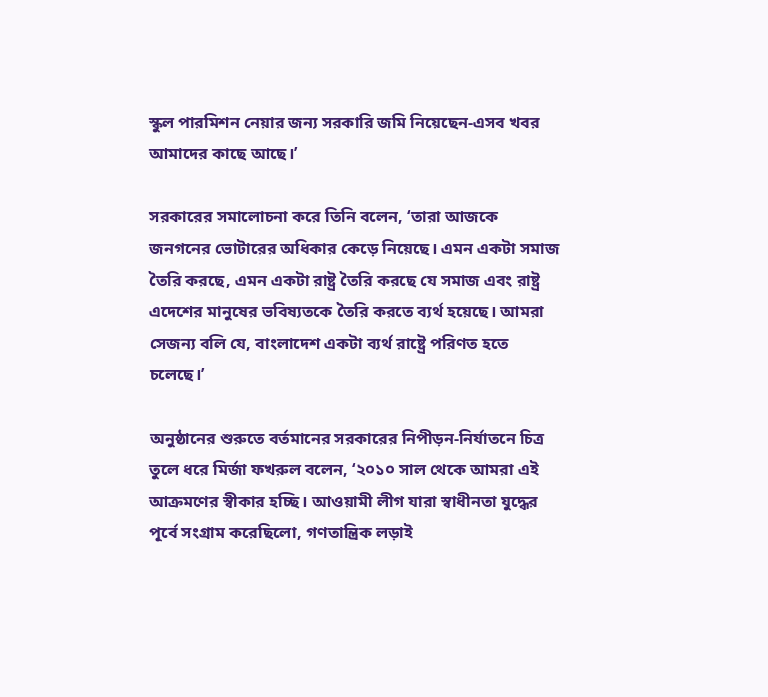স্কুল পারমিশন নেয়ার জন্য সরকারি জমি নিয়েছেন-এসব খবর আমাদের কাছে আছে।’

সরকারের সমালোচনা করে তিনি বলেন, ‘তারা আজকে জনগনের ভোটারের অধিকার কেড়ে নিয়েছে। এমন একটা সমাজ তৈরি করছে, এমন একটা রাষ্ট্র তৈরি করছে যে সমাজ এবং রাষ্ট্র এদেশের মানুষের ভবিষ্যতকে তৈরি করতে ব্যর্থ হয়েছে। আমরা সেজন্য বলি যে, বাংলাদেশ একটা ব্যর্থ রাষ্ট্রে পরিণত হতে চলেছে।’

অনুষ্ঠানের শুরুতে বর্তমানের সরকারের নিপীড়ন-নির্যাতনে চিত্র তুলে ধরে মির্জা ফখরুল বলেন, ‘২০১০ সাল থেকে আমরা এই আক্রমণের স্বীকার হচ্ছি। আওয়ামী লীগ যারা স্বাধীনতা যুদ্ধের পূর্বে সংগ্রাম করেছিলো, গণতান্ত্রিক লড়াই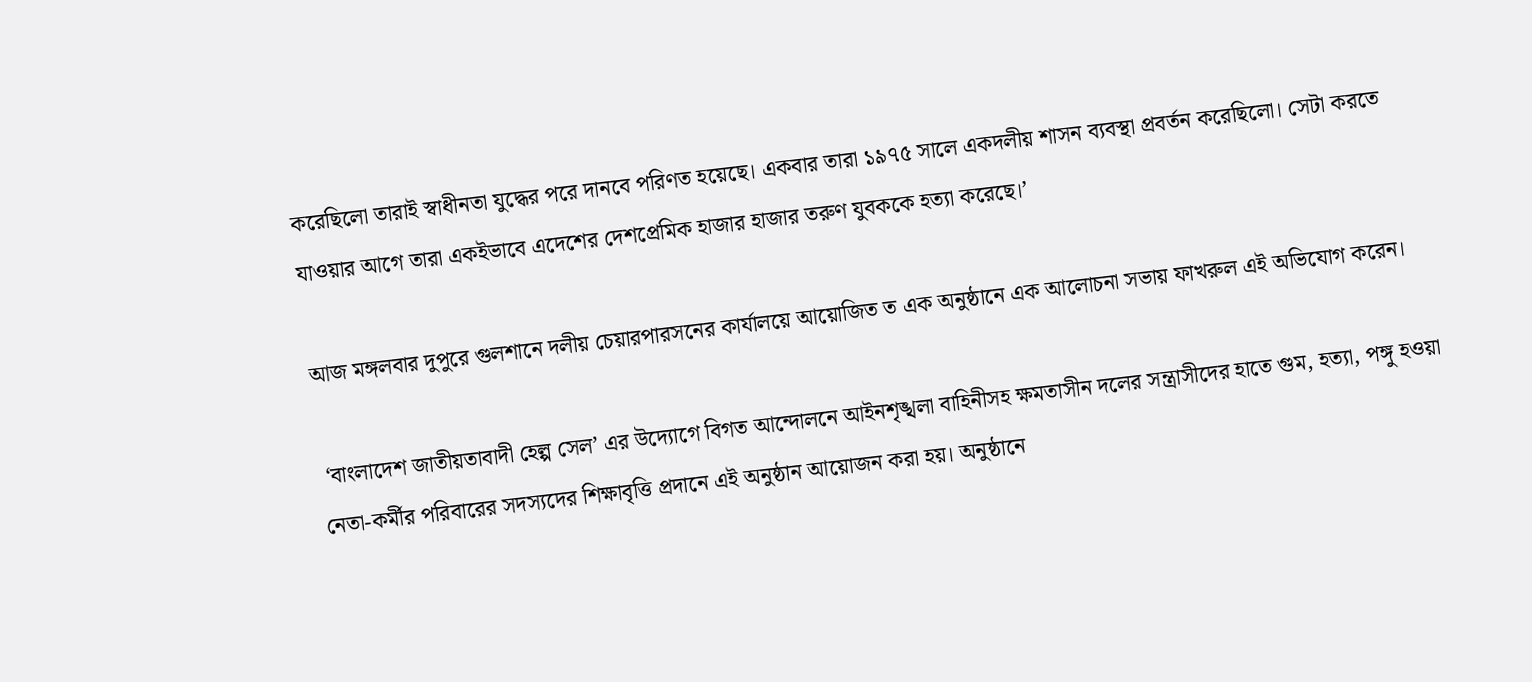করেছিলো তারাই স্বাধীনতা যুদ্ধের পরে দানবে পরিণত হয়েছে। একবার তারা ১৯৭৫ সালে একদলীয় শাসন ব্যবস্থা প্রবর্তন করেছিলো। সেটা করতে যাওয়ার আগে তারা একইভাবে এদেশের দেশপ্রেমিক হাজার হাজার তরুণ যুবককে হত্যা করেছে।’

আজ মঙ্গলবার দুপুরে গুলশানে দলীয় চেয়ারপারসনের কার্যালয়ে আয়োজিত ত এক অনুষ্ঠানে এক আলোচনা সভায় ফাখরুল এই অভিযোগ করেন।

 ‘বাংলাদেশ জাতীয়তাবাদী হেল্প সেল’ এর উদ্যোগে বিগত আন্দোলনে আইনশৃঙ্খলা বাহিনীসহ ক্ষমতাসীন দলের সন্ত্রাসীদের হাতে গুম, হত্যা, পঙ্গু হওয়া নেতা-কর্মীর পরিবারের সদস্যদের শিক্ষাবৃত্তি প্রদানে এই অনুষ্ঠান আয়োজন করা হয়। অনুষ্ঠানে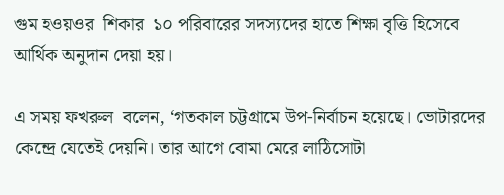গুম হওয়ওর  শিকার  ১০ পরিবারের সদস্যদের হাতে শিক্ষা বৃত্তি হিসেবে আর্থিক অনুদান দেয়া হয়।

এ সময় ফখরুল  বলেন, ‘গতকাল চট্টগ্রামে উপ-নির্বাচন হয়েছে। ভোটারদের কেন্দ্রে যেতেই দেয়নি। তার আগে বোমা মেরে লাঠিসোটা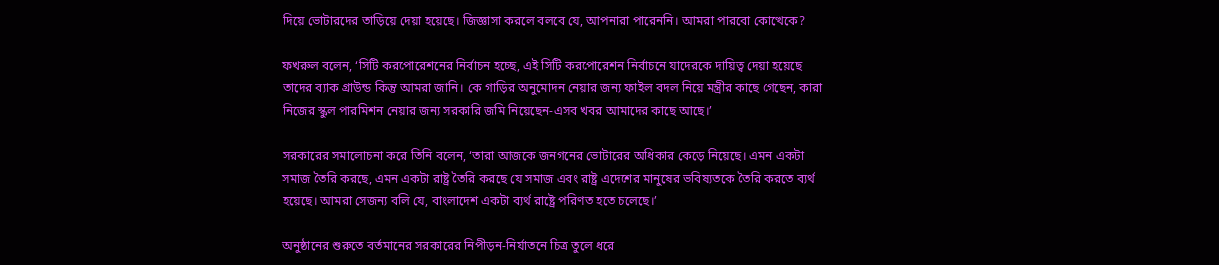দিয়ে ভোটারদের তাড়িয়ে দেয়া হয়েছে। জিজ্ঞাসা করলে বলবে যে, আপনারা পারেননি। আমরা পারবো কোত্থেকে?

ফখরুল বলেন, ‘সিটি করপোরেশনের নির্বাচন হচ্ছে, এই সিটি করপোরেশন নির্বাচনে যাদেরকে দায়িত্ব দেয়া হয়েছে তাদের ব্যাক গ্রাউন্ড কিন্তু আমরা জানি। কে গাড়ির অনুমোদন নেয়ার জন্য ফাইল বদল নিয়ে মন্ত্রীর কাছে গেছেন, কারা নিজের স্কুল পারমিশন নেয়ার জন্য সরকারি জমি নিয়েছেন-এসব খবর আমাদের কাছে আছে।’

সরকারের সমালোচনা করে তিনি বলেন, ‘তারা আজকে জনগনের ভোটারের অধিকার কেড়ে নিয়েছে। এমন একটা সমাজ তৈরি করছে, এমন একটা রাষ্ট্র তৈরি করছে যে সমাজ এবং রাষ্ট্র এদেশের মানুষের ভবিষ্যতকে তৈরি করতে ব্যর্থ হয়েছে। আমরা সেজন্য বলি যে, বাংলাদেশ একটা ব্যর্থ রাষ্ট্রে পরিণত হতে চলেছে।’

অনুষ্ঠানের শুরুতে বর্তমানের সরকারের নিপীড়ন-নির্যাতনে চিত্র তুলে ধরে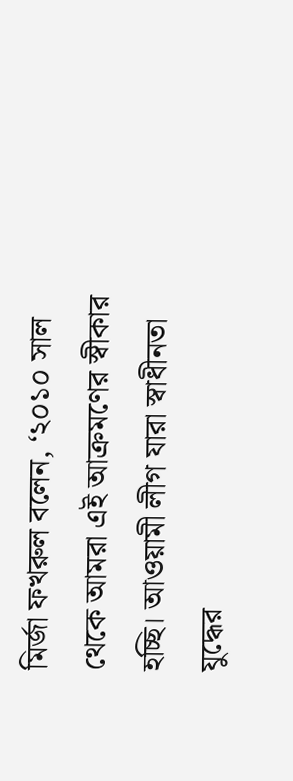মির্জা ফখরুল বলেন, ‘২০১০ সাল থেকে আমরা এই আক্রমণের স্বীকার হচ্ছি। আওয়ামী লীগ যারা স্বাধীনতা যুদ্ধের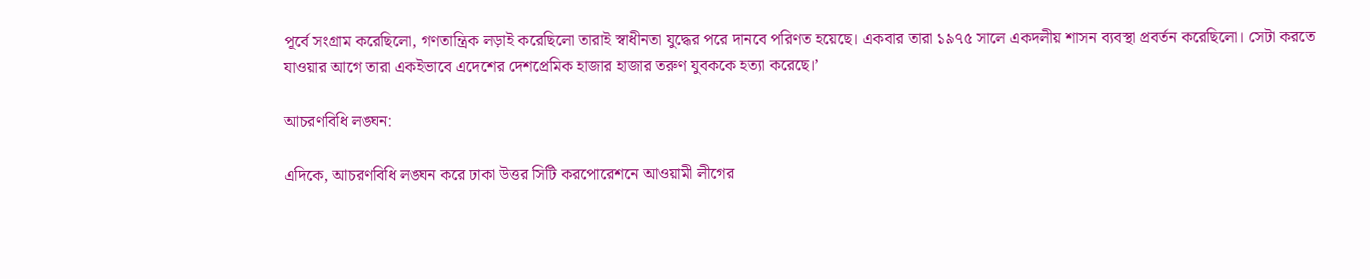পূর্বে সংগ্রাম করেছিলো, গণতান্ত্রিক লড়াই করেছিলো তারাই স্বাধীনতা যুদ্ধের পরে দানবে পরিণত হয়েছে। একবার তারা ১৯৭৫ সালে একদলীয় শাসন ব্যবস্থা প্রবর্তন করেছিলো। সেটা করতে যাওয়ার আগে তারা একইভাবে এদেশের দেশপ্রেমিক হাজার হাজার তরুণ যুবককে হত্যা করেছে।’

আচরণবিধি লঙ্ঘন:

এদিকে, আচরণবিধি লঙ্ঘন করে ঢাকা উত্তর সিটি করপোরেশনে আওয়ামী লীগের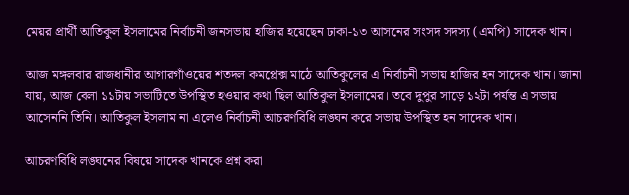মেয়র প্রার্থী আতিকুল ইসলামের নির্বাচনী জনসভায় হাজির হয়েছেন ঢাকা-১৩ আসনের সংসদ সদস্য (এমপি) সাদেক খান।

আজ মঙ্গলবার রাজধানীর আগারগাঁওয়ের শতদল কমপ্লেক্স মাঠে আতিকুলের এ নির্বাচনী সভায় হাজির হন সাদেক খান। জানা যায়, আজ বেলা ১১টায় সভাটিতে উপস্থিত হওয়ার কথা ছিল আতিকুল ইসলামের। তবে দুপুর সাড়ে ১২টা পর্যন্ত এ সভায় আসেননি তিনি। আতিকুল ইসলাম না এলেও নির্বাচনী আচরণবিধি লঙ্ঘন করে সভায় উপস্থিত হন সাদেক খান।

আচরণবিধি লঙ্ঘনের বিষয়ে সাদেক খানকে প্রশ্ন করা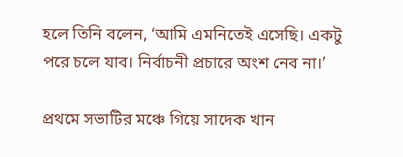হলে তিনি বলেন, ‘আমি এমনিতেই এসেছি। একটু পরে চলে যাব। নির্বাচনী প্রচারে অংশ নেব না।’

প্রথমে সভাটির মঞ্চে গিয়ে সাদেক খান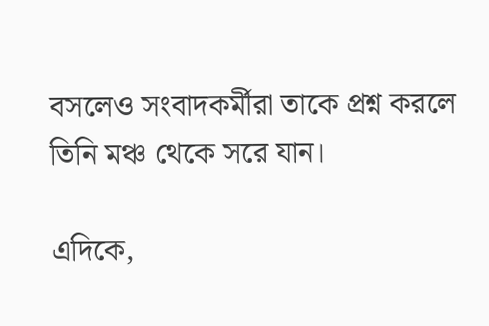বসলেও সংবাদকর্মীরা তাকে প্রশ্ন করলে তিনি মঞ্চ থেকে সরে যান।

এদিকে,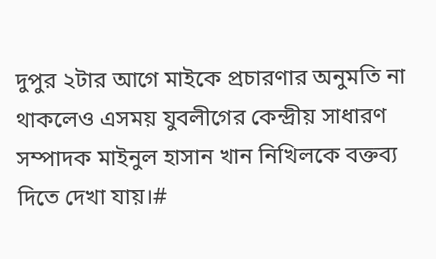দুপুর ২টার আগে মাইকে প্রচারণার অনুমতি না থাকলেও এসময় যুবলীগের কেন্দ্রীয় সাধারণ সম্পাদক মাইনুল হাসান খান নিখিলকে বক্তব্য দিতে দেখা যায়।#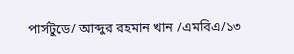পার্সটুডে/ আব্দুর রহমান খান /এমবিএ/১৩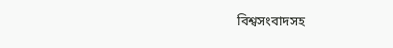বিশ্বসংবাদসহ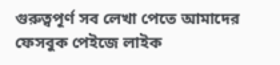গুরুত্বপূর্ণ সব লেখা পেতে আমাদের ফেসবুক পেইজে লাইক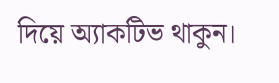দিয়ে অ্যাকটিভ থাকুন।